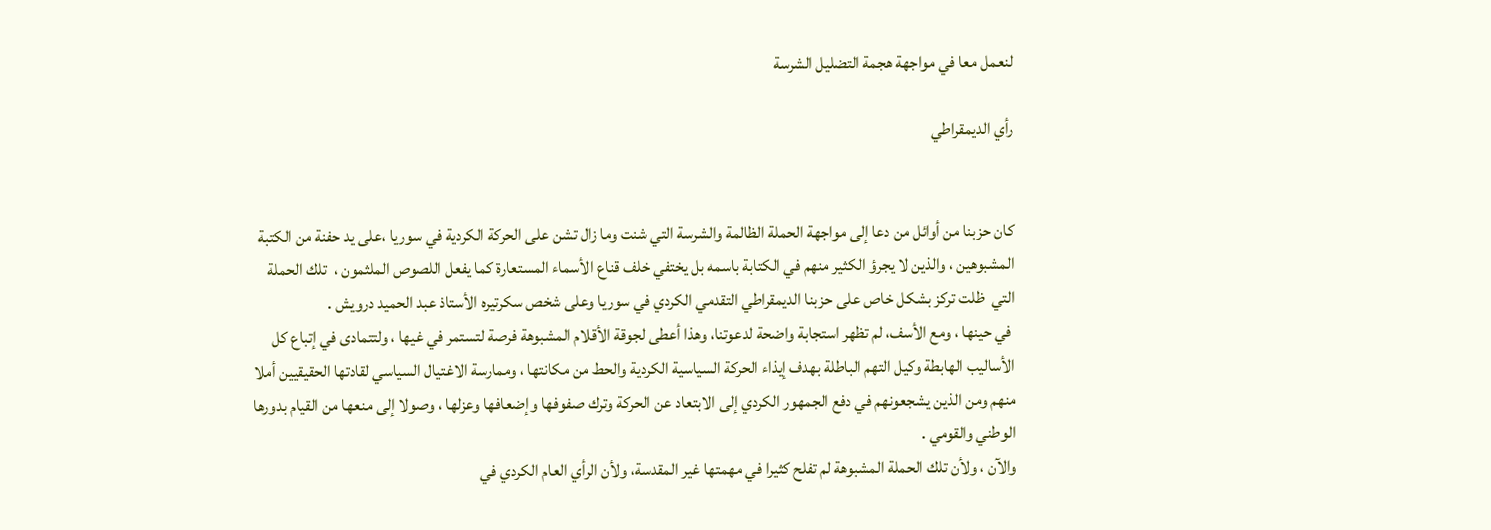لنعمل معا في مواجهة هجمة التضليل الشرسة

رأي الديمقراطي


كان حزبنا من أوائل من دعا إلى مواجهة الحملة الظالمة والشرسة التي شنت وما زال تشن على الحركة الكردية في سوريا ،على يد حفنة من الكتبة المشبوهين ، والذين لا يجرؤ الكثير منهم في الكتابة باسمه بل يختفي خلف قناع الأسماء المستعارة كما يفعل اللصوص الملثمون ،  تلك الحملة التي  ظلت تركز بشكل خاص على حزبنا الديمقراطي التقدمي الكردي في سوريا وعلى شخص سكرتيره الأستاذ عبد الحميد درويش .
 في حينها ، ومع الأسف، لم تظهر استجابة واضحة لدعوتنا، وهذا أعطى لجوقة الأقلام المشبوهة فرصة لتستمر في غيها ، ولتتمادى في إتباع كل الأساليب الهابطة وكيل التهم الباطلة بهدف إيذاء الحركة السياسية الكردية والحط من مكانتها ، وممارسة الاغتيال السياسي لقادتها الحقيقيين أملا منهم ومن الذين يشجعونهم في دفع الجمهور الكردي إلى الابتعاد عن الحركة وترك صفوفها وإضعافها وعزلها ، وصولا إلى منعها من القيام بدورها الوطني والقومي .
والآن ، ولأن تلك الحملة المشبوهة لم تفلح كثيرا في مهمتها غير المقدسة، ولأن الرأي العام الكردي في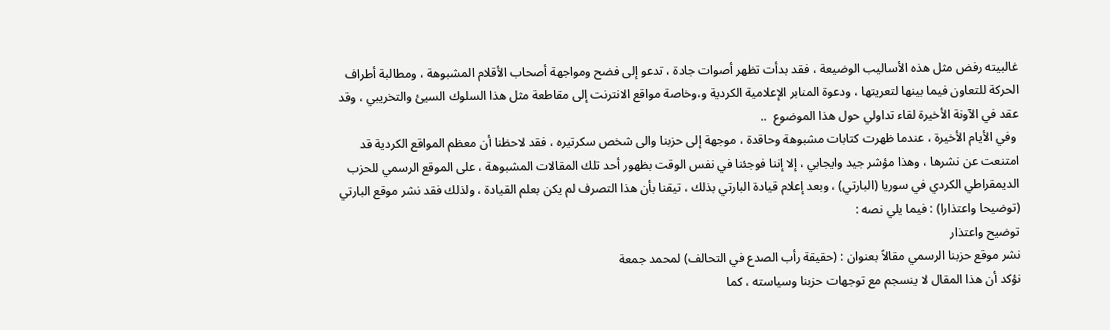غالبيته رفض مثل هذه الأساليب الوضيعة ، فقد بدأت تظهر أصوات جادة ، تدعو إلى فضح ومواجهة أصحاب الأقلام المشبوهة ، ومطالبة أطراف الحركة للتعاون فيما بينها لتعريتها ، ودعوة المنابر الإعلامية الكردية و،وخاصة مواقع الانترنت إلى مقاطعة مثل هذا السلوك السيئ والتخريبي ، وقد عقد في الآونة الأخيرة لقاء تداولي حول هذا الموضوع  ..
 وفي الأيام الأخيرة ، عندما ظهرت كتابات مشبوهة وحاقدة ، موجهة إلى حزبنا والى شخص سكرتيره ، فقد لاحظنا أن معظم المواقع الكردية قد امتنعت عن نشرها ، وهذا مؤشر جيد وايجابي ، إلا إننا فوجئنا في نفس الوقت بظهور أحد تلك المقالات المشبوهة ، على الموقع الرسمي للحزب الديمقراطي الكردي في سوريا (البارتي) ، وبعد إعلام قيادة البارتي بذلك ، تيقنا بأن هذا التصرف لم يكن بعلم القيادة ، ولذلك فقد نشر موقع البارتي (توضيحا واعتذارا) : فيما يلي نصه :
توضيح واعتذار
نشر موقع حزبنا الرسمي مقالاً بعنوان : (حقيقة رأب الصدع في التحالف) لمحمد جمعة
نؤكد أن هذا المقال لا ينسجم مع توجهات حزبنا وسياسته ، كما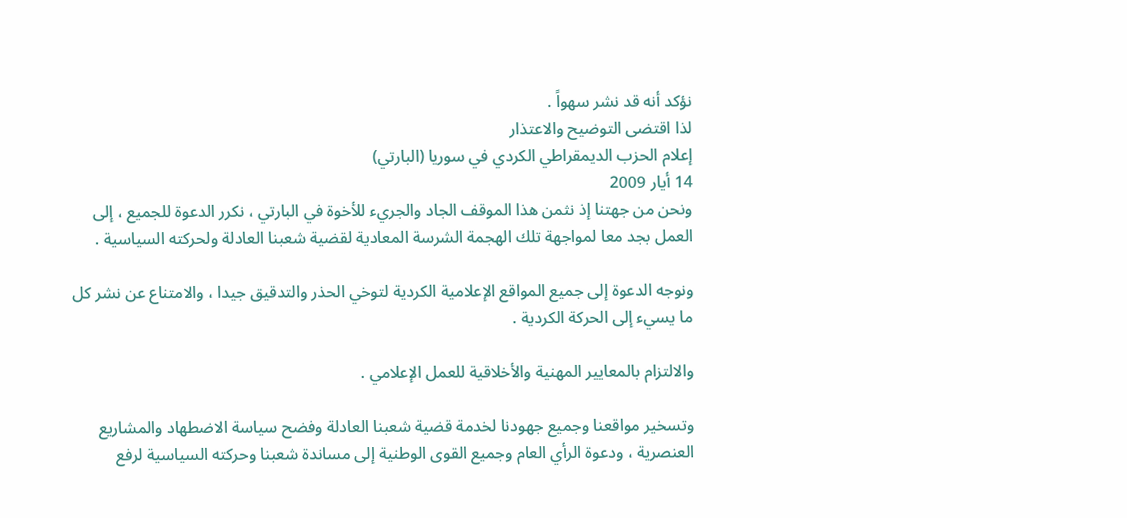نؤكد أنه قد نشر سهواً .
لذا اقتضى التوضيح والاعتذار
إعلام الحزب الديمقراطي الكردي في سوريا (البارتي)
14 أيار 2009
ونحن من جهتنا إذ نثمن هذا الموقف الجاد والجريء للأخوة في البارتي ، نكرر الدعوة للجميع ، إلى العمل بجد معا لمواجهة تلك الهجمة الشرسة المعادية لقضية شعبنا العادلة ولحركته السياسية .

ونوجه الدعوة إلى جميع المواقع الإعلامية الكردية لتوخي الحذر والتدقيق جيدا ، والامتناع عن نشر كل ما يسيء إلى الحركة الكردية .

والالتزام بالمعايير المهنية والأخلاقية للعمل الإعلامي .

وتسخير مواقعنا وجميع جهودنا لخدمة قضية شعبنا العادلة وفضح سياسة الاضطهاد والمشاريع العنصرية ، ودعوة الرأي العام وجميع القوى الوطنية إلى مساندة شعبنا وحركته السياسية لرفع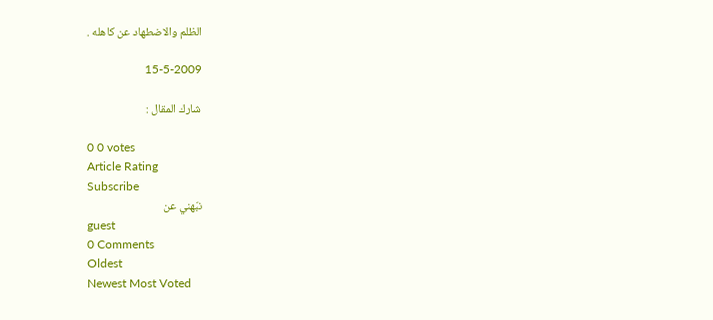الظلم والاضطهاد عن كاهله .

15-5-2009

شارك المقال :

0 0 votes
Article Rating
Subscribe
نبّهني عن
guest
0 Comments
Oldest
Newest Most Voted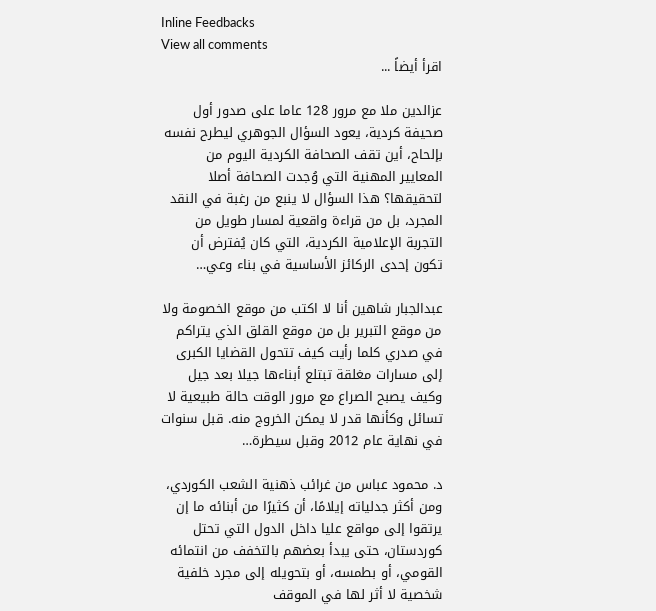Inline Feedbacks
View all comments
اقرأ أيضاً ...

عزالدين ملا مع مرور 128 عاما على صدور أول صحيفة كردية، يعود السؤال الجوهري ليطرح نفسه بإلحاح، أين تقف الصحافة الكردية اليوم من المعايير المهنية التي وُجدت الصحافة أصلا لتحقيقها؟ هذا السؤال لا ينبع من رغبة في النقد المجرد، بل من قراءة واقعية لمسار طويل من التجربة الإعلامية الكردية، التي كان يُفترض أن تكون إحدى الركائز الأساسية في بناء وعي…

عبدالجبار شاهين أنا لا اكتب من موقع الخصومة ولا من موقع التبرير بل من موقع القلق الذي يتراكم في صدري كلما رأيت كيف تتحول القضايا الكبرى إلى مسارات مغلقة تبتلع أبناءها جيلا بعد جيل وكيف يصبح الصراع مع مرور الوقت حالة طبيعية لا تسائل وكأنها قدر لا يمكن الخروج منه. قبل سنوات في نهاية عام 2012 وقبل سيطرة…

د. محمود عباس من غرائب ذهنية الشعب الكوردي، ومن أكثر جدلياته إيلامًا، أن كثيرًا من أبنائه ما إن يرتقوا إلى مواقع عليا داخل الدول التي تحتل كوردستان، حتى يبدأ بعضهم بالتخفف من انتمائه القومي، أو بطمسه، أو بتحويله إلى مجرد خلفية شخصية لا أثر لها في الموقف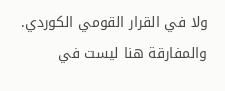ولا في القرار القومي الكوردي. والمفارقة هنا ليست في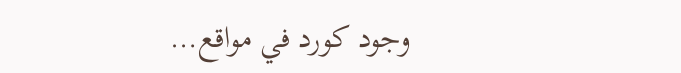وجود كورد في مواقع…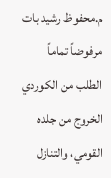م.محفوظ رشيد بات مرفوضاً تماماً الطلب من الكوردي الخروج من جلده القومي، والتنازل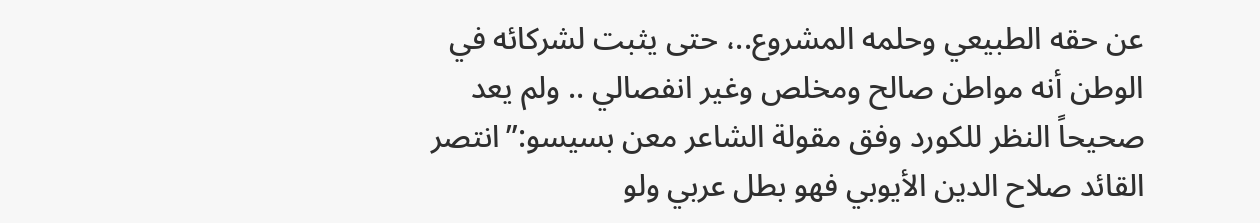عن حقه الطبيعي وحلمه المشروع..، حتى يثبت لشركائه في الوطن أنه مواطن صالح ومخلص وغير انفصالي .. ولم يعد صحيحاً النظر للكورد وفق مقولة الشاعر معن بسيسو:”انتصر القائد صلاح الدين الأيوبي فهو بطل عربي ولو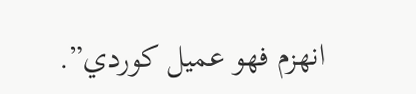انهزم فهو عميل كوردي”.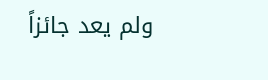ولم يعد جائزاً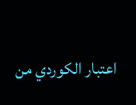اعتبار الكوردي من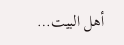أهل البيت…